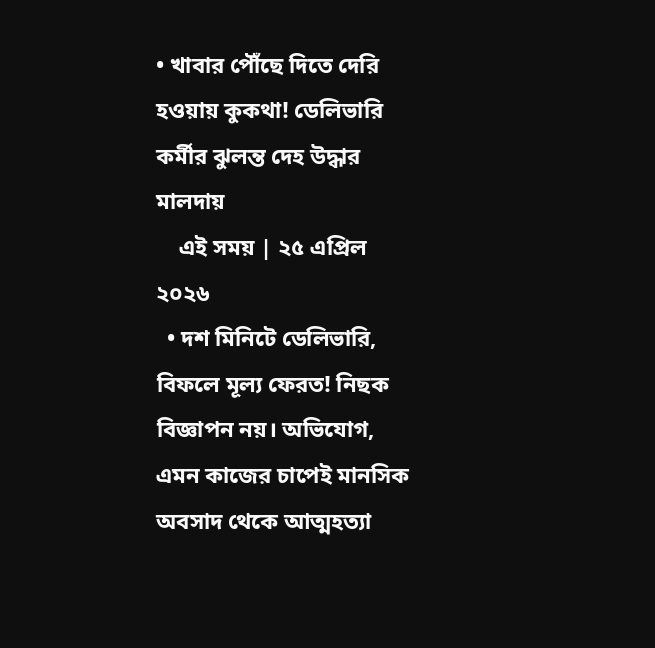• খাবার পৌঁছে দিতে দেরি হওয়ায় কুকথা! ডেলিভারি কর্মীর ঝুলন্ত দেহ উদ্ধার মালদায়
    এই সময় | ২৫ এপ্রিল ২০২৬
  • দশ মিনিটে ডেলিভারি, বিফলে মূল্য ফেরত! নিছক বিজ্ঞাপন নয়। অভিযোগ, এমন কাজের চাপেই মানসিক অবসাদ থেকে আত্মহত্যা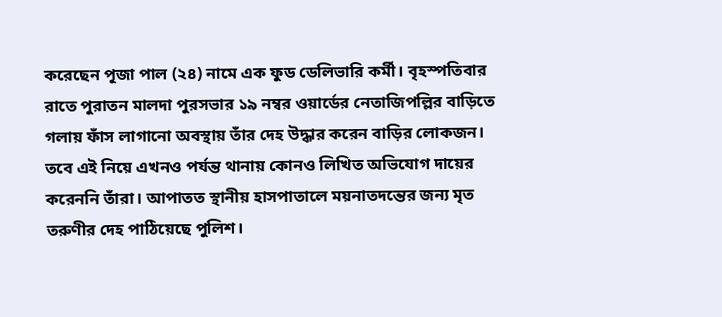করেছেন পূজা পাল (২৪) নামে এক ফুড ডেলিভারি কর্মী। বৃহস্পতিবার রাতে পুরাতন মালদা পুরসভার ১৯ নম্বর ওয়ার্ডের নেতাজিপল্লির বাড়িতে গলায় ফাঁস লাগানো অবস্থায় তাঁর দেহ উদ্ধার করেন বাড়ির লোকজন। তবে এই নিয়ে এখনও পর্যন্ত থানায় কোনও লিখিত অভিযোগ দায়ের করেননি তাঁরা। আপাতত স্থানীয় হাসপাতালে ময়নাতদন্তের জন্য মৃত তরুণীর দেহ পাঠিয়েছে পুলিশ।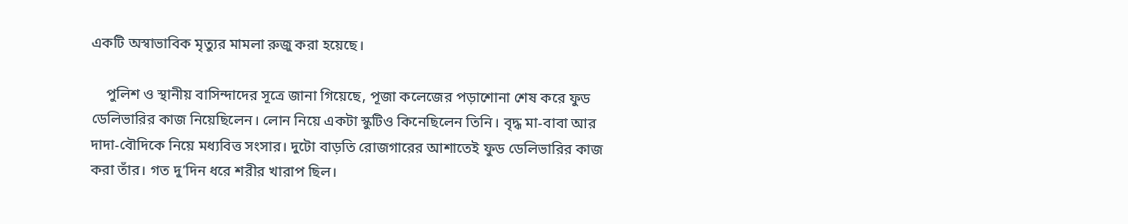একটি অস্বাভাবিক মৃত্যুর মামলা রুজু করা হয়েছে।

    পুলিশ ও স্থানীয় বাসিন্দাদের সূত্রে জানা গিয়েছে, পূজা কলেজের পড়াশোনা শেষ করে ফুড ডেলিভারির কাজ নিয়েছিলেন। লোন নিয়ে একটা স্কুটিও কিনেছিলেন তিনি। বৃদ্ধ মা-বাবা আর দাদা-বৌদিকে নিয়ে মধ্যবিত্ত সংসার। দুটো বাড়তি রোজগারের আশাতেই ফুড ডেলিভারির কাজ করা তাঁর। গত দু’দিন ধরে শরীর খারাপ ছিল।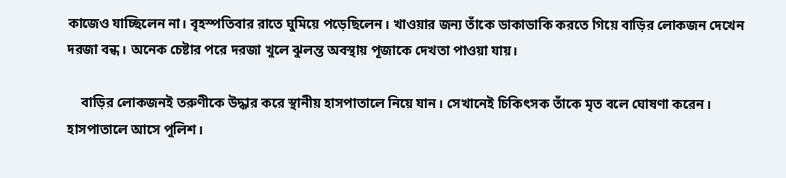কাজেও যাচ্ছিলেন না। বৃহস্পতিবার রাতে ঘুমিয়ে পড়েছিলেন। খাওয়ার জন্য তাঁকে ডাকাডাকি করতে গিয়ে বাড়ির লোকজন দেখেন দরজা বন্ধ। অনেক চেষ্টার পরে দরজা খুলে ঝুলন্ত অবস্থায় পূজাকে দেখতা পাওয়া যায়।

    বাড়ির লোকজনই তরুণীকে উদ্ধার করে স্থানীয় হাসপাতালে নিয়ে যান। সেখানেই চিকিৎসক তাঁকে মৃত বলে ঘোষণা করেন। হাসপাতালে আসে পুলিশ।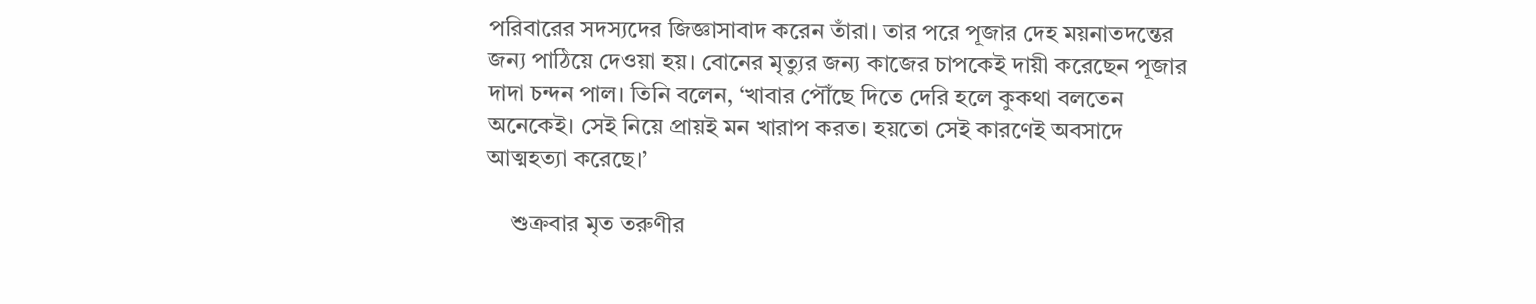পরিবারের সদস্যদের জিজ্ঞাসাবাদ করেন তাঁরা। তার পরে পূজার দেহ ময়নাতদন্তের জন্য পাঠিয়ে দেওয়া হয়। বোনের মৃত্যুর জন্য কাজের চাপকেই দায়ী করেছেন পূজার দাদা চন্দন পাল। তিনি বলেন, ‘খাবার পৌঁছে দিতে দেরি হলে কুকথা বলতেন অনেকেই। সেই নিয়ে প্রায়ই মন খারাপ করত। হয়তো সেই কারণেই অবসাদে আত্মহত্যা করেছে।’

    শুক্রবার মৃত তরুণীর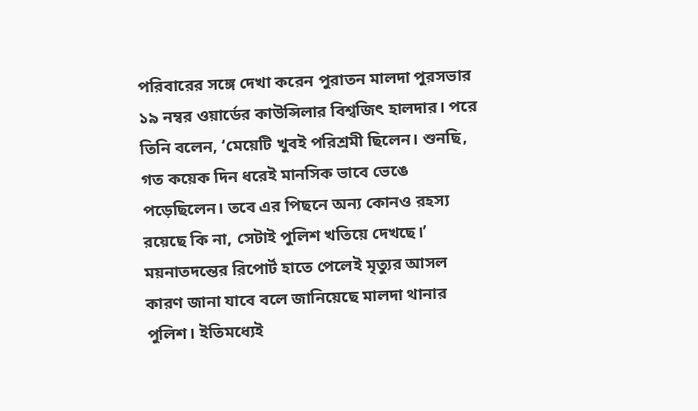পরিবারের সঙ্গে দেখা করেন পুরাতন মালদা পুরসভার ১৯ নম্বর ওয়ার্ডের কাউন্সিলার বিশ্বজিৎ হালদার। পরে তিনি বলেন, ‘মেয়েটি খুবই পরিশ্রমী ছিলেন। শুনছি, গত কয়েক দিন ধরেই মানসিক ভাবে ভেঙে পড়েছিলেন। তবে এর পিছনে অন্য কোনও রহস্য রয়েছে কি না, সেটাই পুলিশ খতিয়ে দেখছে।’ ময়নাতদন্তের রিপোর্ট হাতে পেলেই মৃত্যুর আসল কারণ জানা যাবে বলে জানিয়েছে মালদা থানার পুলিশ। ইতিমধ্যেই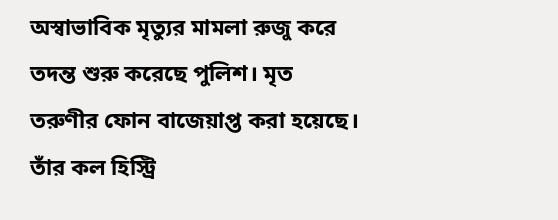অস্বাভাবিক মৃত্যুর মামলা রুজু করে তদন্ত শুরু করেছে পুলিশ। মৃত তরুণীর ফোন বাজেয়াপ্ত করা হয়েছে। তাঁর কল হিস্ট্রি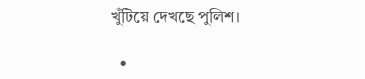খুঁটিয়ে দেখছে পুলিশ।

  •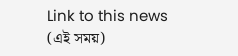Link to this news (এই সময়)